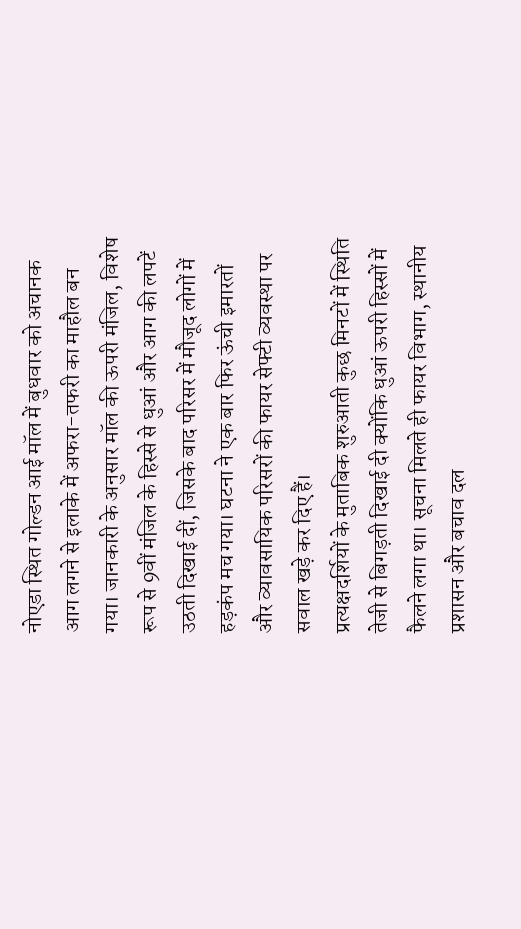नोएडा स्थित गोल्डन आई मॉल में बुधवार को अचानक आग लगने से इलाके में अफरा-तफरी का माहौल बन गया। जानकारी के अनुसार मॉल की ऊपरी मंजिल, विशेष रूप से 9वीं मंजिल के हिस्से से धुआं और आग की लपटें उठती दिखाई दीं, जिसके बाद परिसर में मौजूद लोगों में हड़कंप मच गया। घटना ने एक बार फिर ऊंची इमारतों और व्यावसायिक परिसरों की फायर सेफ्टी व्यवस्था पर सवाल खड़े कर दिए हैं।
प्रत्यक्षदर्शियों के मुताबिक शुरुआती कुछ मिनटों में स्थिति तेजी से बिगड़ती दिखाई दी क्योंकि धुआं ऊपरी हिस्सों में फैलने लगा था। सूचना मिलते ही फायर विभाग, स्थानीय प्रशासन और बचाव दल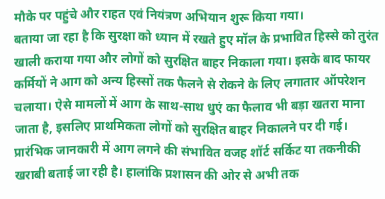मौके पर पहुंचे और राहत एवं नियंत्रण अभियान शुरू किया गया।
बताया जा रहा है कि सुरक्षा को ध्यान में रखते हुए मॉल के प्रभावित हिस्से को तुरंत खाली कराया गया और लोगों को सुरक्षित बाहर निकाला गया। इसके बाद फायर कर्मियों ने आग को अन्य हिस्सों तक फैलने से रोकने के लिए लगातार ऑपरेशन चलाया। ऐसे मामलों में आग के साथ-साथ धुएं का फैलाव भी बड़ा खतरा माना जाता है, इसलिए प्राथमिकता लोगों को सुरक्षित बाहर निकालने पर दी गई।
प्रारंभिक जानकारी में आग लगने की संभावित वजह शॉर्ट सर्किट या तकनीकी खराबी बताई जा रही है। हालांकि प्रशासन की ओर से अभी तक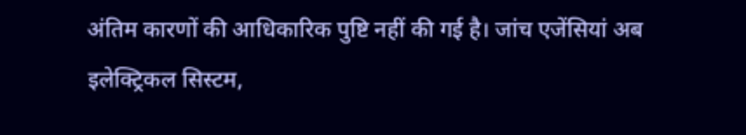अंतिम कारणों की आधिकारिक पुष्टि नहीं की गई है। जांच एजेंसियां अब इलेक्ट्रिकल सिस्टम,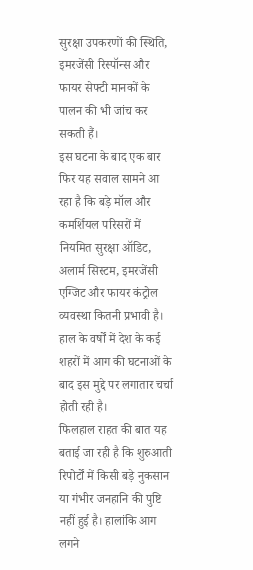सुरक्षा उपकरणों की स्थिति, इमरजेंसी रिस्पॉन्स और फायर सेफ्टी मानकों के पालन की भी जांच कर सकती हैं।
इस घटना के बाद एक बार फिर यह सवाल सामने आ रहा है कि बड़े मॉल और कमर्शियल परिसरों में नियमित सुरक्षा ऑडिट, अलार्म सिस्टम, इमरजेंसी एग्जिट और फायर कंट्रोल व्यवस्था कितनी प्रभावी है। हाल के वर्षों में देश के कई शहरों में आग की घटनाओं के बाद इस मुद्दे पर लगातार चर्चा होती रही है।
फिलहाल राहत की बात यह बताई जा रही है कि शुरुआती रिपोर्टों में किसी बड़े नुकसान या गंभीर जनहानि की पुष्टि नहीं हुई है। हालांकि आग लगने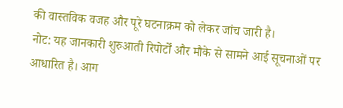की वास्तविक वजह और पूरे घटनाक्रम को लेकर जांच जारी है।
नोट: यह जानकारी शुरुआती रिपोर्टों और मौके से सामने आई सूचनाओं पर आधारित है। आग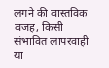लगने की वास्तविक वजह, किसी संभावित लापरवाही या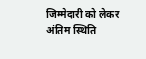जिम्मेदारी को लेकर अंतिम स्थिति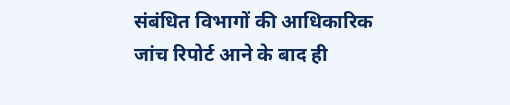संबंधित विभागों की आधिकारिक जांच रिपोर्ट आने के बाद ही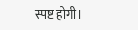स्पष्ट होगी।